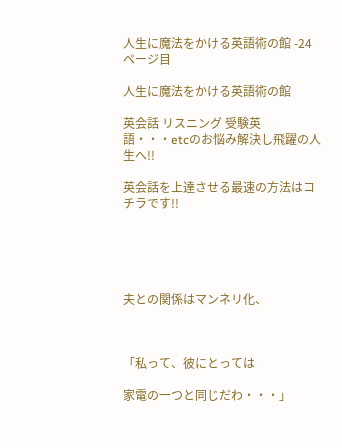人生に魔法をかける英語術の館 -24ページ目

人生に魔法をかける英語術の館

英会話 リスニング 受験英語・・・etcのお悩み解決し飛躍の人生へ!!

英会話を上達させる最速の方法はコチラです!!





夫との関係はマンネリ化、



「私って、彼にとっては

家電の一つと同じだわ・・・」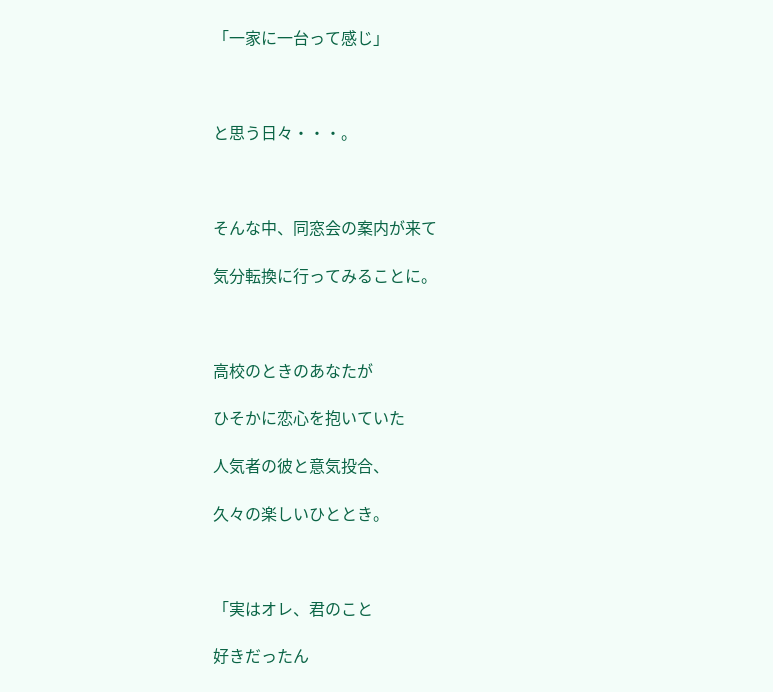「一家に一台って感じ」



と思う日々・・・。



そんな中、同窓会の案内が来て

気分転換に行ってみることに。



高校のときのあなたが

ひそかに恋心を抱いていた

人気者の彼と意気投合、

久々の楽しいひととき。



「実はオレ、君のこと

好きだったん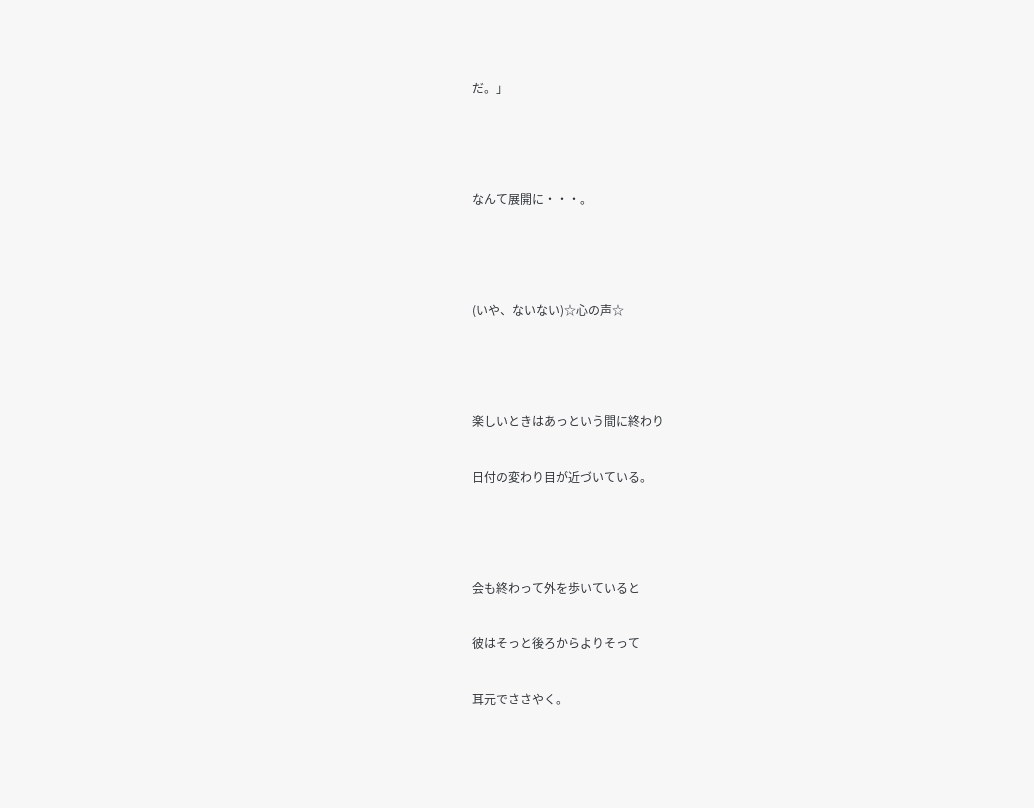だ。」



なんて展開に・・・。



(いや、ないない)☆心の声☆



楽しいときはあっという間に終わり

日付の変わり目が近づいている。



会も終わって外を歩いていると

彼はそっと後ろからよりそって

耳元でささやく。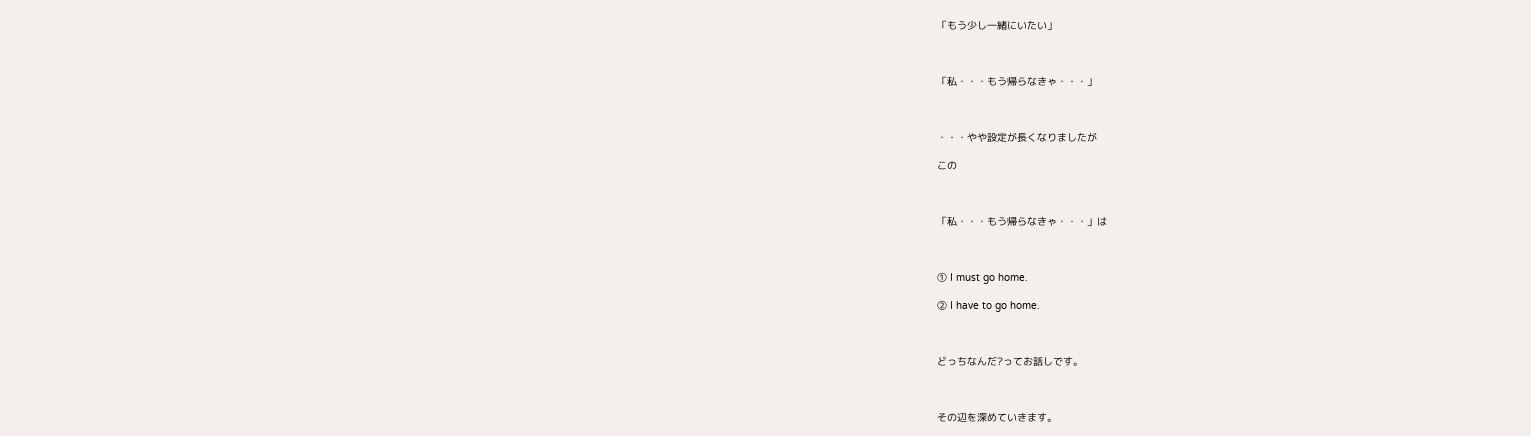「もう少し一緒にいたい」



「私・・・もう帰らなきゃ・・・」



・・・やや設定が長くなりましたが

この



「私・・・もう帰らなきゃ・・・」は



① I must go home.

② I have to go home.



どっちなんだ?ってお話しです。



その辺を深めていきます。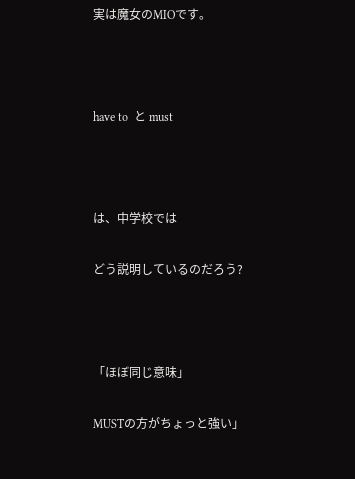実は魔女のMIOです。



have to  と must



は、中学校では

どう説明しているのだろう?



「ほぼ同じ意味」

MUSTの方がちょっと強い」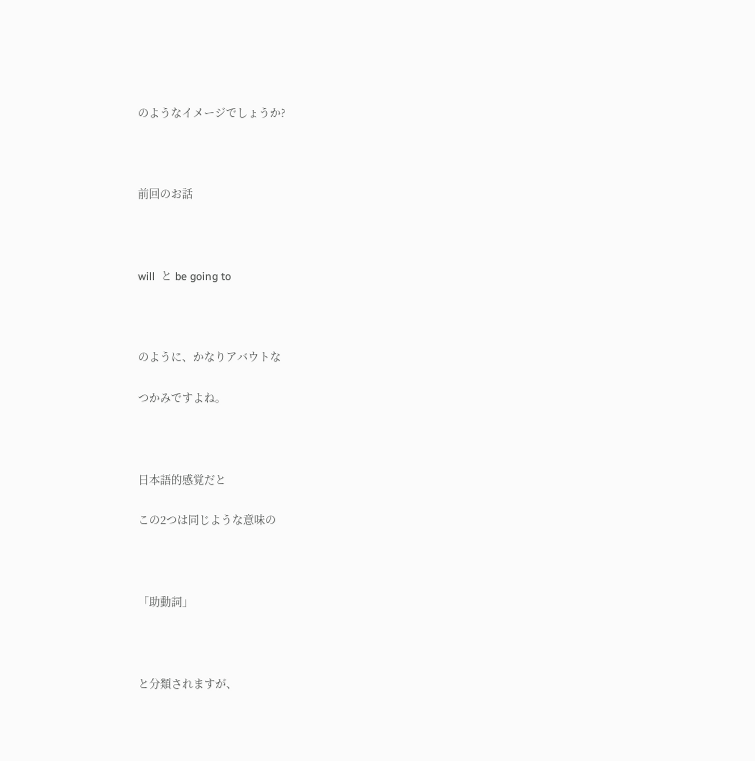のようなイメージでしょうか?



前回のお話



will  と be going to



のように、かなりアバウトな

つかみですよね。



日本語的感覚だと

この2つは同じような意味の



「助動詞」



と分類されますが、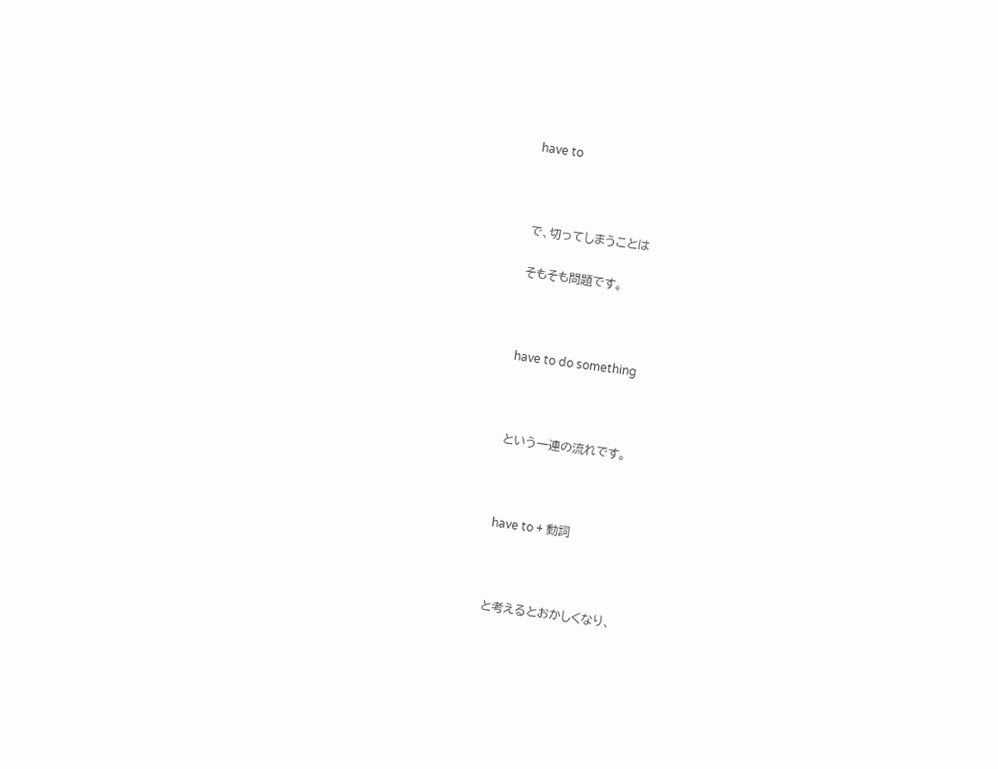have to



で、切ってしまうことは

そもそも問題です。



have to do something



という一連の流れです。



have to + 動詞



と考えるとおかしくなり、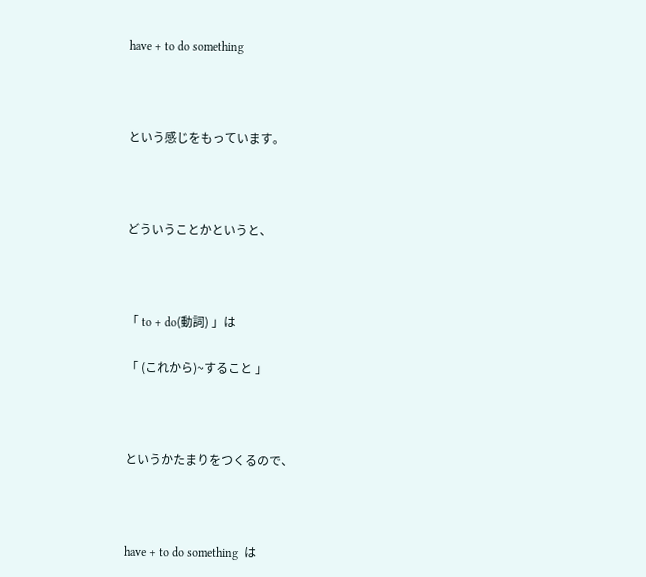have + to do something



という感じをもっています。



どういうことかというと、



「 to + do(動詞) 」は

「 (これから)~すること 」



というかたまりをつくるので、



have + to do something  は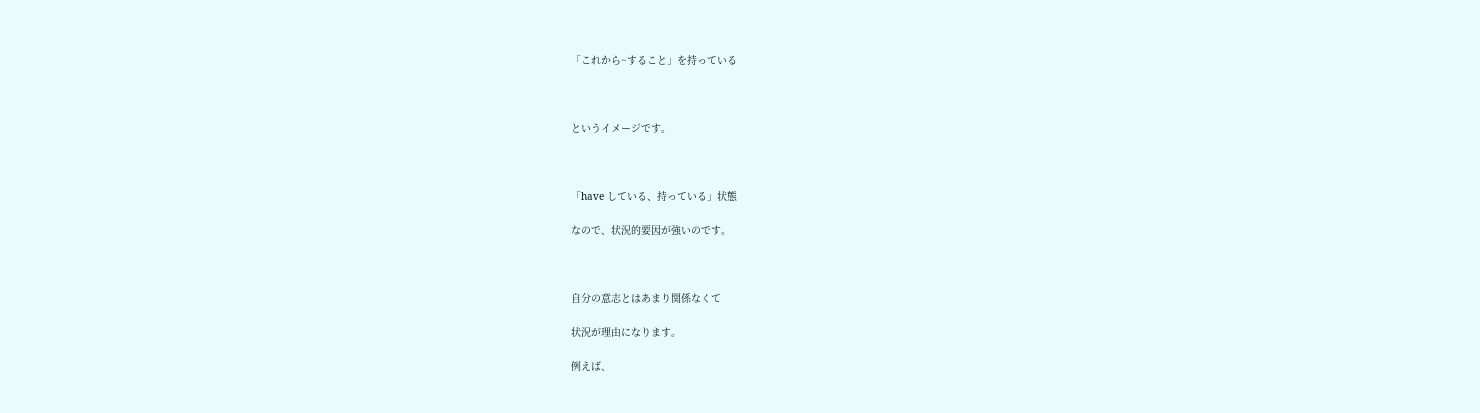「これから~すること」を持っている



というイメージです。



「have している、持っている」状態

なので、状況的要因が強いのです。



自分の意志とはあまり関係なくて

状況が理由になります。

例えば、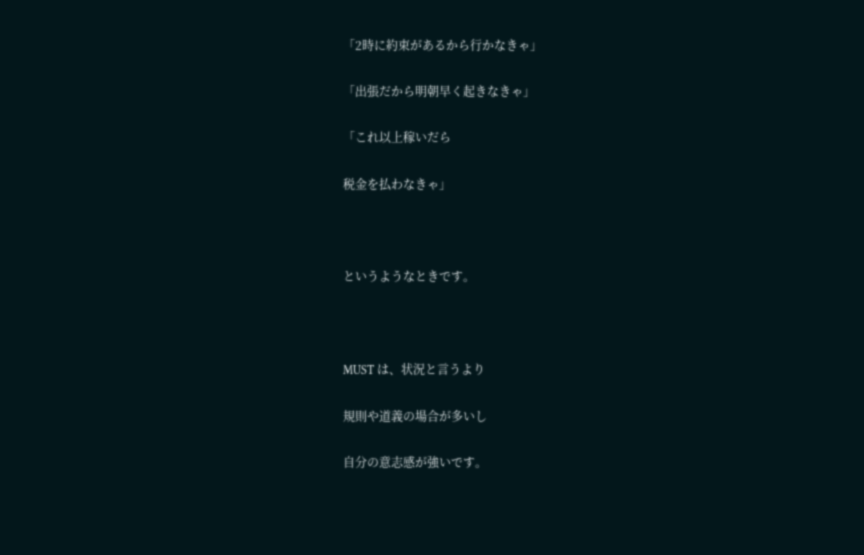「2時に約束があるから行かなきゃ」

「出張だから明朝早く起きなきゃ」

「これ以上稼いだら

税金を払わなきゃ」



というようなときです。



MUST は、状況と言うより

規則や道義の場合が多いし

自分の意志感が強いです。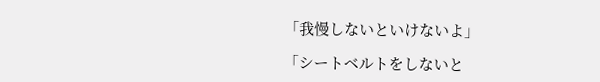「我慢しないといけないよ」

「シートベルトをしないと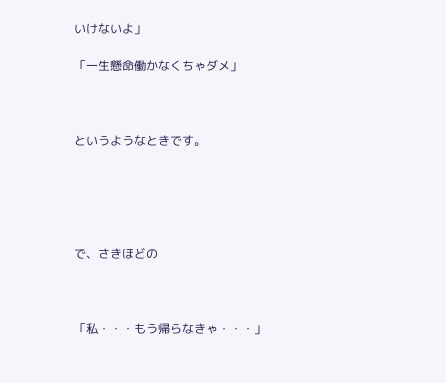いけないよ」

「一生懸命働かなくちゃダメ」



というようなときです。





で、さきほどの



「私・・・もう帰らなきゃ・・・」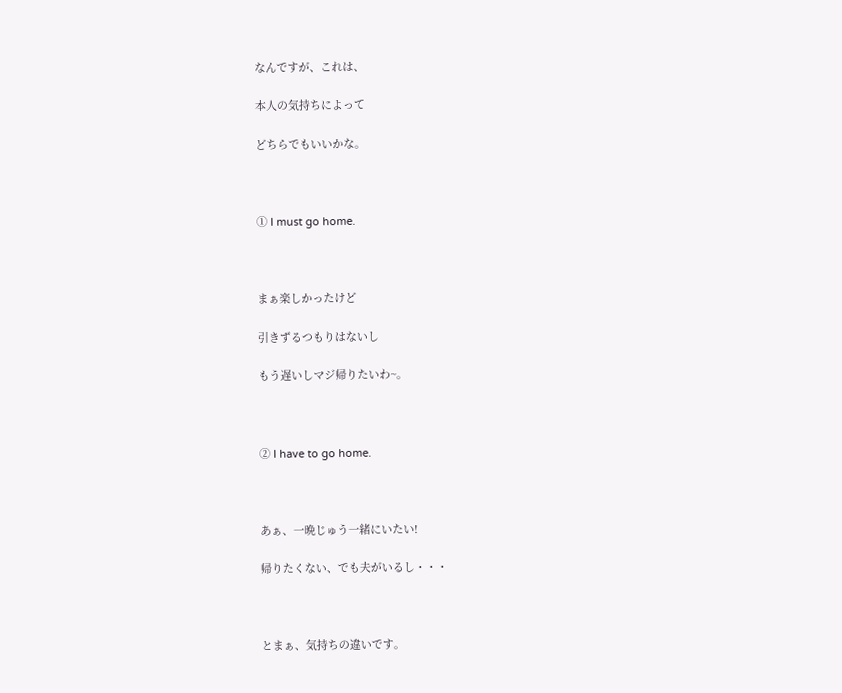なんですが、これは、

本人の気持ちによって

どちらでもいいかな。



① I must go home.



まぁ楽しかったけど

引きずるつもりはないし

もう遅いしマジ帰りたいわ~。



② I have to go home.



あぁ、一晩じゅう一緒にいたい!

帰りたくない、でも夫がいるし・・・



とまぁ、気持ちの違いです。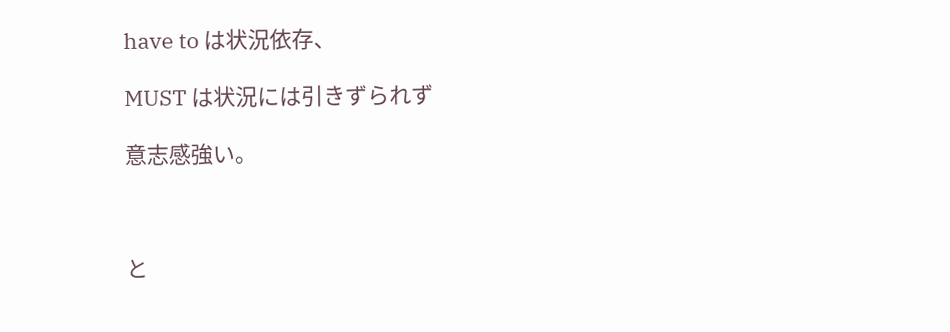have to は状況依存、

MUST は状況には引きずられず

意志感強い。



と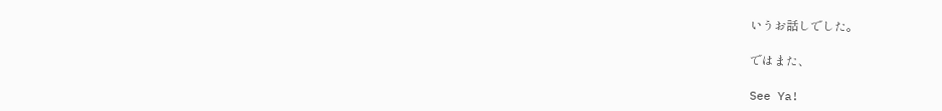いうお話しでした。

ではまた、

See Ya!